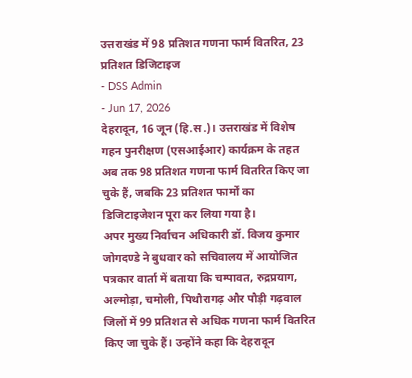उत्तराखंड में 98 प्रतिशत गणना फार्म वितरित, 23 प्रतिशत डिजिटाइज
- DSS Admin
- Jun 17, 2026
देहरादून, 16 जून (हि.स.)। उत्तराखंड में विशेष गहन पुनरीक्षण (एसआईआर) कार्यक्रम के तहत अब तक 98 प्रतिशत गणना फार्म वितरित किए जा चुके हैं, जबकि 23 प्रतिशत फार्मों का डिजिटाइजेशन पूरा कर लिया गया है।
अपर मुख्य निर्वाचन अधिकारी डॉ. विजय कुमार जोगदण्डे ने बुधवार को सचिवालय में आयोजित पत्रकार वार्ता में बताया कि चम्पावत, रुद्रप्रयाग, अल्मोड़ा, चमोली, पिथौरागढ़ और पौड़ी गढ़वाल जिलों में 99 प्रतिशत से अधिक गणना फार्म वितरित किए जा चुके हैं। उन्होंने कहा कि देहरादून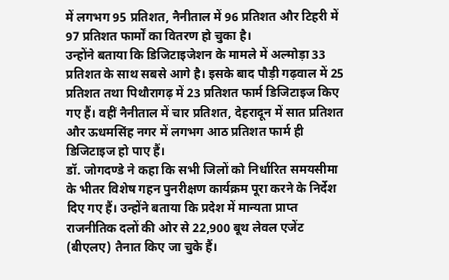में लगभग 95 प्रतिशत, नैनीताल में 96 प्रतिशत और टिहरी में 97 प्रतिशत फार्मों का वितरण हो चुका है।
उन्होंने बताया कि डिजिटाइजेशन के मामले में अल्मोड़ा 33 प्रतिशत के साथ सबसे आगे है। इसके बाद पौड़ी गढ़वाल में 25 प्रतिशत तथा पिथौरागढ़ में 23 प्रतिशत फार्म डिजिटाइज किए गए हैं। वहीं नैनीताल में चार प्रतिशत, देहरादून में सात प्रतिशत और ऊधमसिंह नगर में लगभग आठ प्रतिशत फार्म ही डिजिटाइज हो पाए हैं।
डॉ. जोगदण्डे ने कहा कि सभी जिलों को निर्धारित समयसीमा के भीतर विशेष गहन पुनरीक्षण कार्यक्रम पूरा करने के निर्देश दिए गए हैं। उन्होंने बताया कि प्रदेश में मान्यता प्राप्त राजनीतिक दलों की ओर से 22,900 बूथ लेवल एजेंट (बीएलए) तैनात किए जा चुके हैं।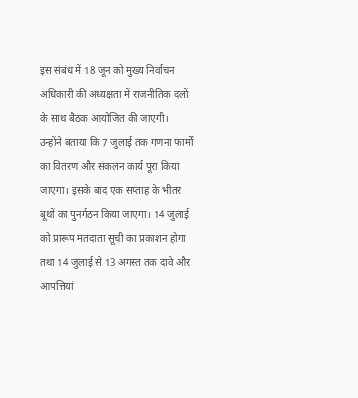इस संबंध में 18 जून को मुख्य निर्वाचन अधिकारी की अध्यक्षता में राजनीतिक दलों के साथ बैठक आयोजित की जाएगी।
उन्होंने बताया कि 7 जुलाई तक गणना फार्मों का वितरण और संकलन कार्य पूरा किया जाएगा। इसके बाद एक सप्ताह के भीतर बूथों का पुनर्गठन किया जाएगा। 14 जुलाई को प्रारूप मतदाता सूची का प्रकाशन होगा तथा 14 जुलाई से 13 अगस्त तक दावे और आपत्तियां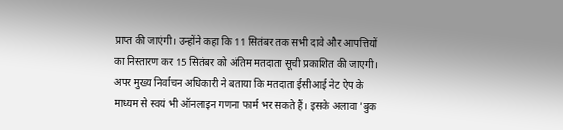प्राप्त की जाएंगी। उन्होंने कहा कि 11 सितंबर तक सभी दावे और आपत्तियों का निस्तारण कर 15 सितंबर को अंतिम मतदाता सूची प्रकाशित की जाएगी।
अपर मुख्य निर्वाचन अधिकारी ने बताया कि मतदाता ईसीआई नेट ऐप के माध्यम से स्वयं भी ऑनलाइन गणना फार्म भर सकते हैं। इसके अलावा 'बुक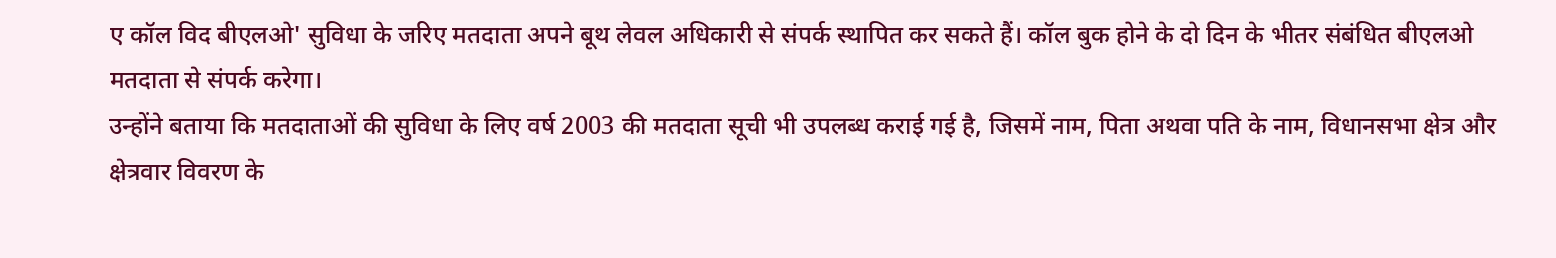ए कॉल विद बीएलओ' सुविधा के जरिए मतदाता अपने बूथ लेवल अधिकारी से संपर्क स्थापित कर सकते हैं। कॉल बुक होने के दो दिन के भीतर संबंधित बीएलओ मतदाता से संपर्क करेगा।
उन्होंने बताया कि मतदाताओं की सुविधा के लिए वर्ष 2003 की मतदाता सूची भी उपलब्ध कराई गई है, जिसमें नाम, पिता अथवा पति के नाम, विधानसभा क्षेत्र और क्षेत्रवार विवरण के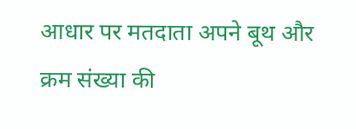आधार पर मतदाता अपने बूथ और क्रम संख्या की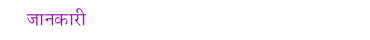जानकारी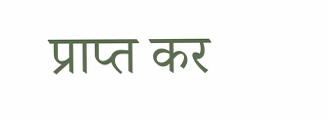प्राप्त कर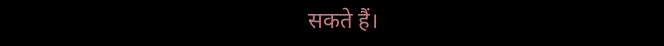सकते हैं।